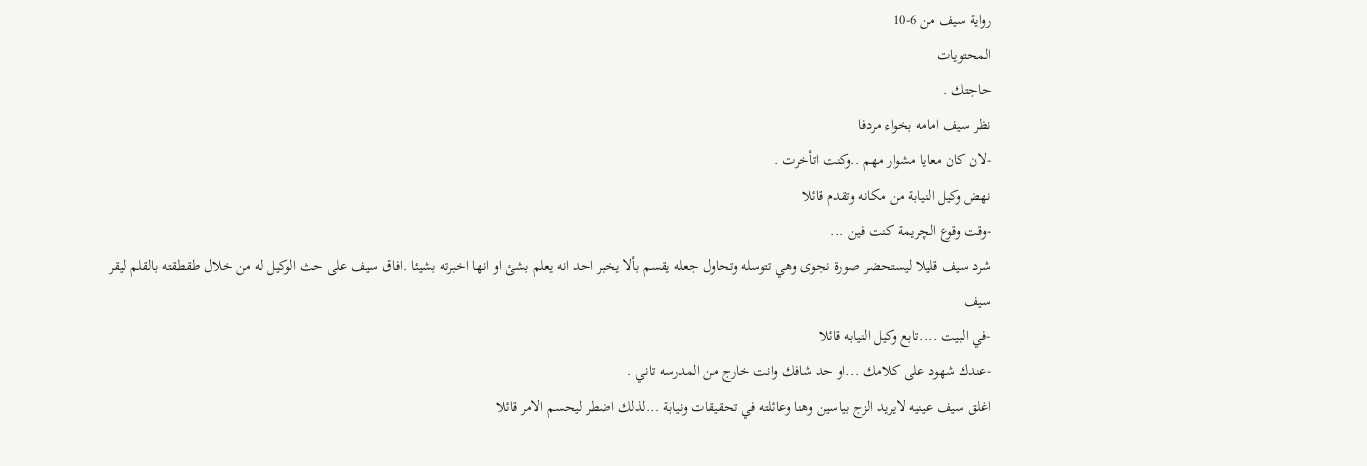رواية سيف من 6-10
المحتويات
حاجتك .
نظر سيف امامه بخواء مردفا
-لان كان معايا مشوار مهم ..وكنت اتأخرت .
نهض وكيل النيابة من مكانه وتقدم قائلا
-وقت وقوع الچريمة كنت فين ...
شرد سيف قليلا ليستحضر صورة نجوى وهي تتوسله وتحاول جعله يقسم بألا يخبر احد انه يعلم بشئ او انها اخبرته بشيئا .افاق سيف على حث الوكيل له من خلال طقطقته بالقلم ليقر سيف
-في البيت ....تابع وكيل النيابه قائلا
-عندك شهود على كلامك ...او حد شافك وانت خارج من المدرسه تاني .
اغلق سيف عينيه لايريد الزج بياسين وهنا وعائلته في تحقيقات ونيابة ...لذلك اضطر ليحسم الامر قائلا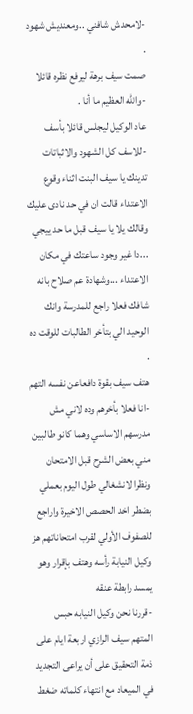-لامحدش شافني ..ومعنديش شهود .
صمت سيف برهة ليرفع نظره قائلا
-والله العظيم ما أنا .
عاد الوكيل ليجلس قائلا بأسف
-للاسف كل الشهود والاثباتات تدينك يا سيف البنت اثناء وقوع الاعتداء قالت ان في حد نادى عليك وقالك يلا يا سيف قبل ما حد ييجي ...دا غير وجود ساعتك في مكان الاعتداء ...وشهادة عم صلاح بانه شافك فعلا راجع للمدرسة وانك الوحيد الي بتأخر الطالبات للوقت ده .
هتف سيف بقوة دافعاعن نفسه التهم
-انا فعلا بأخرهم وده لاني مش مدرسهم الاساسي وهما كانو طالبين مني بعض الشرح قبل الامتحان ونظرا لانشغالي طول اليوم بعملي بضطر اخد الحصص الاخيرة واراجع للصفوف الأولي لقرب امتحاناتهم هز وكيل النيابة رأسه وهتف بإقرار وهو يمسد رابطة عنقه
-قررنا نحن وكيل النيابه حبس المتهم سيف الرازي اربعة ايام على ذمة التحقيق على أن يراعى التجديد في الميعاد مع انتهاء كلماته ضغط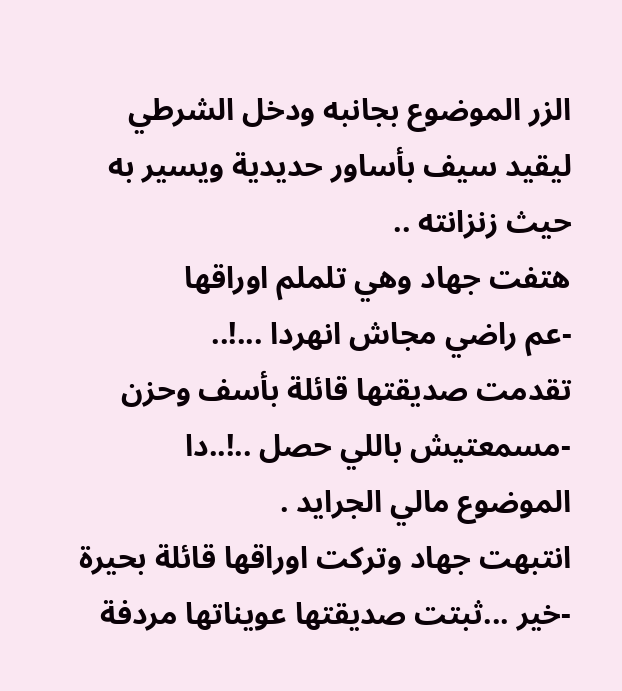الزر الموضوع بجانبه ودخل الشرطي ليقيد سيف بأساور حديدية ويسير به حيث زنزانته ..
هتفت جهاد وهي تلملم اوراقها
-عم راضي مجاش انهردا ...!..
تقدمت صديقتها قائلة بأسف وحزن
-مسمعتيش باللي حصل ..!..دا الموضوع مالي الجرايد .
انتبهت جهاد وتركت اوراقها قائلة بحيرة
-خير ...ثبتت صديقتها عويناتها مردفة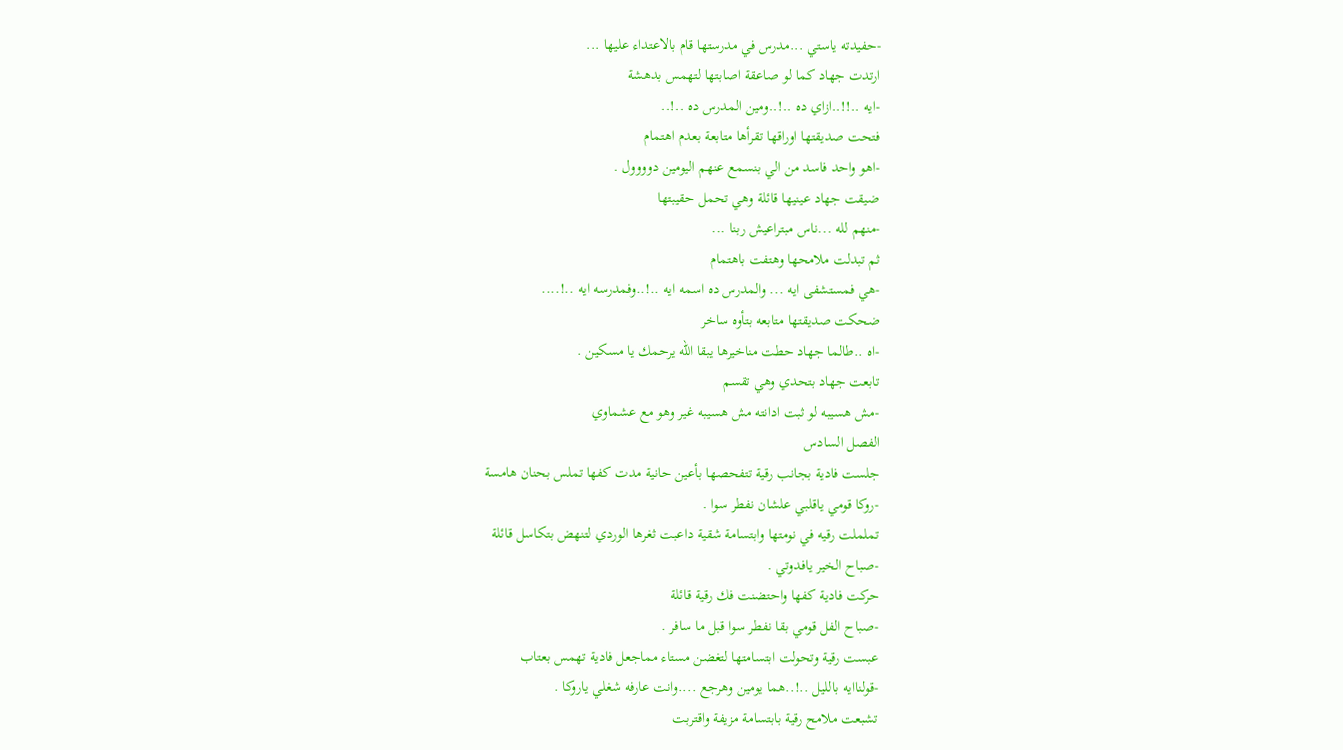-حفيدته ياستي ...مدرس في مدرستها قام بالاعتداء عليها ...
ارتدت جهاد كما لو صاعقة اصابتها لتهمس بدهشة
-ايه ..!!..ازاي ده ..!..ومين المدرس ده ..!..
فتحت صديقتها اوراقها تقرأها متابعة بعدم اهتمام
-اهو واحد فاسد من الي بنسمع عنهم اليومين دوووول .
ضيقت جهاد عينيها قائلة وهي تحمل حقيبتها
-منهم لله ...ناس مبتراعيش ربنا ...
ثم تبدلت ملامحها وهتفت باهتمام
-هي فمستشفى ايه ... والمدرس ده اسمه ايه ..!..وفمدرسه ايه ..!....
ضحكت صديقتها متابعه بتأوه ساخر
-اه ..طالما جهاد حطت مناخيرها يبقا الله يرحمك يا مسكين .
تابعت جهاد بتحدي وهي تقسم
-مش هسيبه لو ثبت ادانته مش هسيبه غير وهو مع عشماوي
الفصل السادس
جلست فادية بجانب رقية تتفحصها بأعين حانية مدت كفها تملس بحنان هامسة
-روكا قومي ياقلبي علشان نفطر سوا .
تململت رقيه في نومتها وابتسامة شقية داعبت ثغرها الوردي لتنهض بتكاسل قائلة
-صباح الخير يافدوتي .
حركت فادية كفها واحتضنت فك رقية قائلة
-صباح الفل قومي بقا نفطر سوا قبل ما سافر .
عبست رقية وتحولت ابتسامتها لتغضن مستاء مماجعل فادية تهمس بعتاب
-قولناايه بالليل ..!..هما يومين وهرجع ....وانت عارفه شغلي ياروكا .
تشبعت ملامح رقية بابتسامة مزيفة واقتربت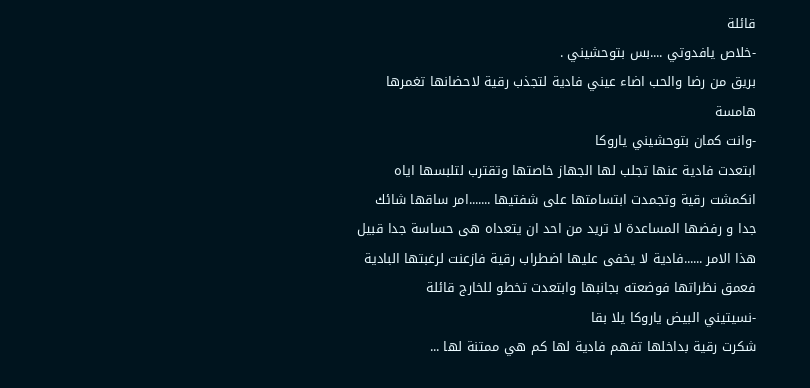قائلة
-خلاص يافدوتي ....بس بتوحشيني .
بريق من رضا والحب اضاء عيني فادية لتجذب رقية لاحضانها تغمرها هامسة
-وانت كمان بتوحشيني ياروكا
ابتعدت فادية عنها تجلب لها الجهاز خاصتها وتقترب لتلبسها اياه انكمشت رقية وتجمدت ابتسامتها على شفتيها .......امر ساقها شائك جدا و رفضها المساعدة لا تريد من احد ان يتعداه هى حساسة جدا قبيل هذا الامر ......فادية لا يخفى عليها اضطراب رقية فازعنت لرغبتها البادية فعمق نظراتها فوضعته بجانبها وابتعدت تخطو للخارج قائلة
-نسيتيني البيض ياروكا يلا بقا
شكرت رقية بداخلها تفهم فادية لها كم هي ممتنة لها ...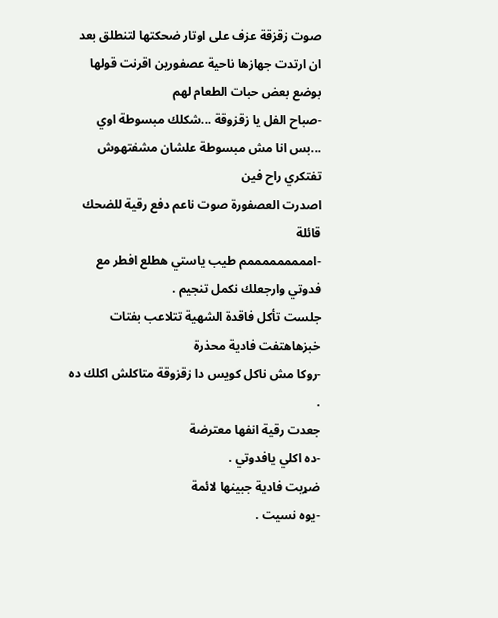صوت زقزقة عزف على اوتار ضحكتها لتنطلق بعد ان ارتدت جهازها ناحية عصفورين اقرنت قولها بوضع بعض حبات الطعام لهم
-صباح الفل يا زقزوقة ...شكلك مبسوطة اوي ...بس انا مش مبسوطة علشان مشفتهوش تفتكري راح فين
اصدرت العصفورة صوت ناعم دفع رقية للضحك قائلة
-امممممممممم طيب ياستي هطلع افطر مع فدوتي وارجعلك نكمل تنجيم .
جلست تأكل فاقدة الشهية تتلاعب بفتات خبزهاهتفت فادية محذرة
-روكا مش ناكل كويس دا زقزوقة متاكلش اكلك ده .
جعدت رقية انفها معترضة
-ده اكلي يافدوتي .
ضړبت فادية جبينها لائمة
-يوه نسيت .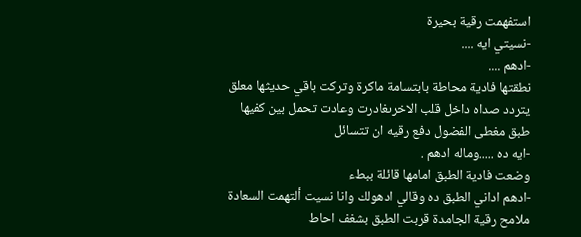استفهمت رقية بحيرة
-نسيتي ايه ....
-ادهم ....
نطقتها فادية محاطة بابتسامة ماكرة وتركت باقي حديثها معلق يتردد صداه داخل قلب الاخرىغادرت وعادت تحمل بين كفيها طبق مغطى الفضول دفع رقيه ان تتسائل
-ايه ده .....وماله ادهم .
وضعت فادية الطبق امامها قائلة ببطء
-ادهم اداني الطبق ده وقالي ادهولك وانا نسيت ألتهمت السعادة ملامح رقية الجامدة قربت الطبق بشغف احاط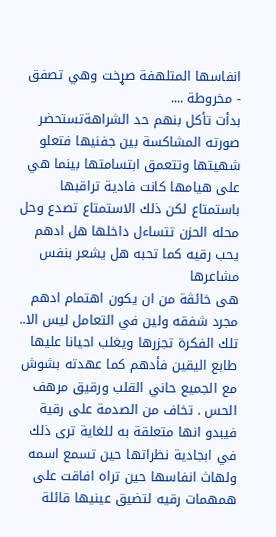انفاسها المتلهفة صړخت وهي تصفق
- مخروطة ....
بدأت تأكل بنهم حد الشراهةتستحضر صورته المشاكسة بين جفنيها فتعلو شهيتها وتتعمق ابتسامتها بينما هي على هيامها كانت فادية تراقبها باستمتاع لكن ذلك الاستمتاع تصدع وحل محله الحزن تتساءل داخلها هل ادهم يحب رقيه كما تحبه هل يشعر بنفس مشاعرها
هى خائڤة من ان يكون اهتمام ادهم مجرد شفقه ولين في التعامل ليس الا..
تلك الفكرة تجزرها ويغلب احيانا عليها طابع اليقين فأدهم كما عهدته بشوش مع الجميع حاني القلب ورقيق مرهف الحس . تخاف من الصدمة على رقية فيبدو انها متعلقة به للغاية ترى ذلك في ابجادية نظراتها حين تسمع اسمه ولهاث انفاسها حين تراه افاقت على همهمات رقيه لتضيق عينيها قائلة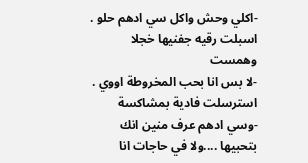-اكلي وحش واكل سي ادهم حلو .
اسبلت رقيه جفنيها خجلا وهمست
-لا بس انا بحب المخروطة اووي .
استرسلت فادية بمشاكسة
-وسي ادهم عرف منين انك بتحبيها ....ولا في حاجات انا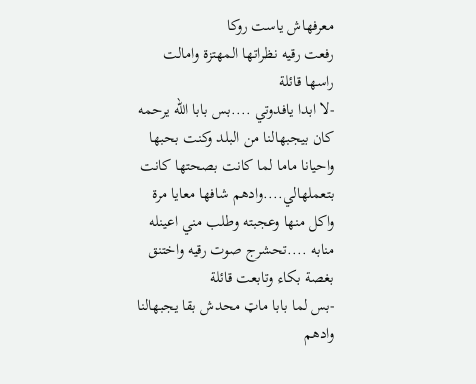معرفهاش ياست روكا
رفعت رقيه نظراتها المهتزة وامالت راسها قائلة
-لا ابدا يافدوتي ....بس بابا الله يرحمه كان بيجبهالنا من البلد وكنت بحبها واحيانا ماما لما كانت بصحتها كانت بتعملهالي....وادهم شافها معايا مرة واكل منها وعجبته وطلب مني اعينله منابه ....تحشرج صوت رقيه واختنق بغصة بكاء وتابعت قائلة
-بس لما بابا ماټ محدش بقا يجبهالنا وادهم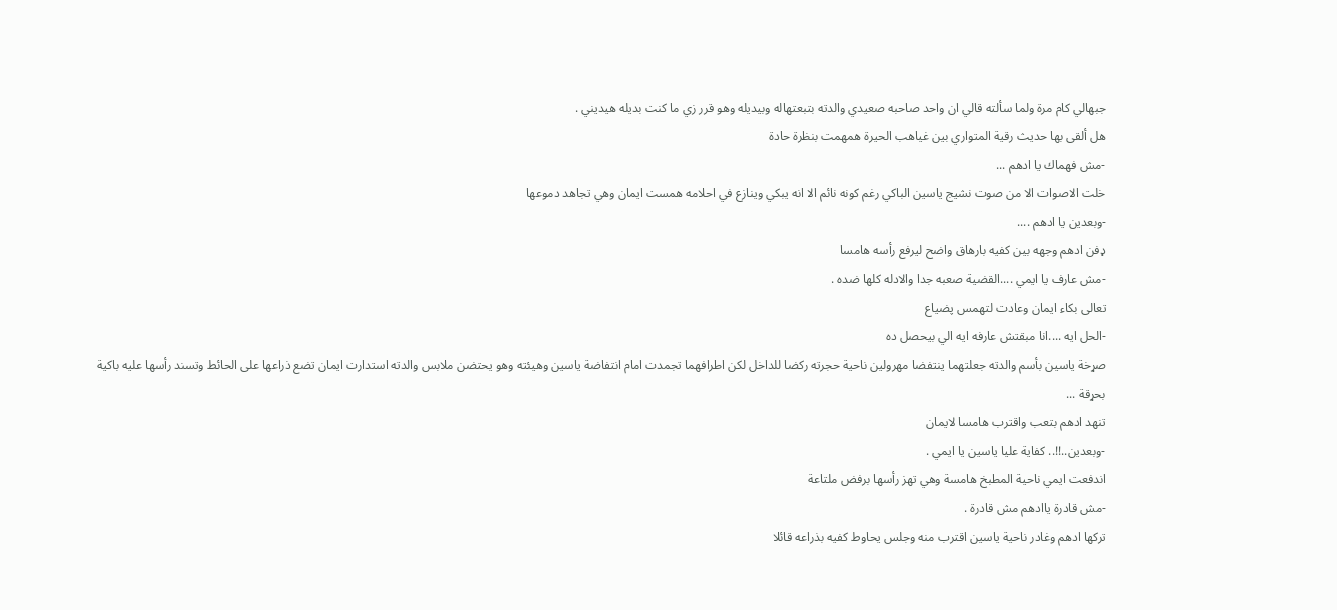جبهالي كام مرة ولما سألته قالي ان واحد صاحبه صعيدي والدته بتبعتهاله وبيديله وهو قرر زي ما كنت بديله هيديني .
هل ألقى بها حديث رقية المتواري بين غياهب الحيرة همهمت بنظرة حادة
-مش فهماك يا ادهم ...
خلت الاصوات الا من صوت نشيج ياسين الباكي رغم كونه نائم الا انه يبكي وينازع في احلامه همست ايمان وهي تجاهد دموعها
-وبعدين يا ادهم ....
ډفن ادهم وجهه بين كفيه بارهاق واضح ليرفع رأسه هامسا
-مش عارف يا ايمي ....القضية صعبه جدا والادله كلها ضده .
تعالى بكاء ايمان وعادت لتهمس پضياع
-الحل ايه ....انا مبقتش عارفه ايه الي بيحصل ده
صړخة ياسين بأسم والدته جعلتهما ينتفضا مهرولين ناحية حجرته ركضا للداخل لكن اطرافهما تجمدت امام انتفاضة ياسين وهيئته وهو يحتضن ملابس والدته استدارت ايمان تضع ذراعها على الحائط وتسند رأسها عليه باكية بحړقة ...
تنهد ادهم بتعب واقترب هامسا لايمان
-وبعدين..!!.. كفاية عليا ياسين يا ايمي .
اندفعت ايمي ناحية المطبخ هامسة وهي تهز رأسها برفض ملتاعة
-مش قادرة ياادهم مش قادرة .
تركها ادهم وغادر ناحية ياسين اقترب منه وجلس يحاوط كفيه بذراعه قائلا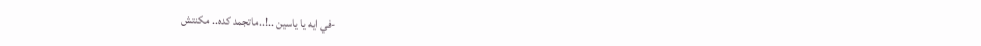-في ايه يا ياسين ..!..ماتجمد كده.. مكنتش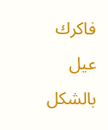فاكرك عيل بالشكل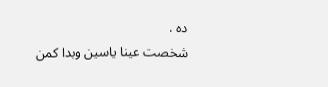ده .
شخصت عينا ياسين وبدا كمن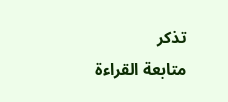تذكر
متابعة القراءة